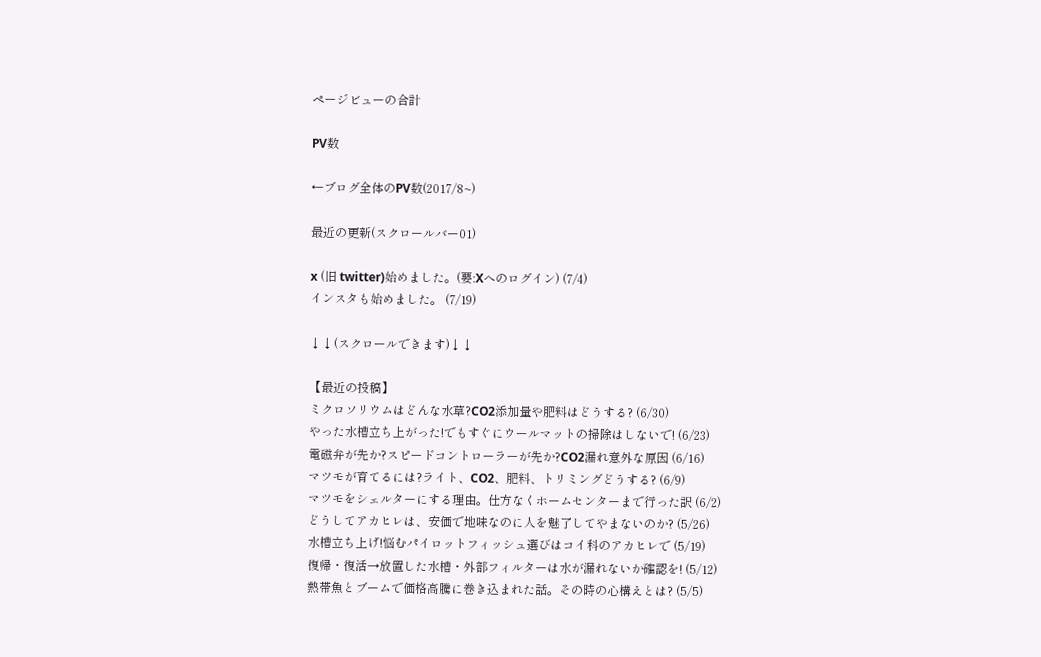ページビューの合計

PV数

←ブログ全体のPV数(2017/8~)

最近の更新(スクロールバー01)

x (旧 twitter)始めました。(要:Xへのログイン) (7/4)
インスタも始めました。 (7/19)

↓↓(スクロールできます)↓↓

【最近の投稿】
ミクロソリウムはどんな水草?CO2添加量や肥料はどうする? (6/30)
やった水槽立ち上がった!でもすぐにウールマットの掃除はしないで! (6/23)
電磁弁が先か?スピードコントローラーが先か?CO2漏れ意外な原因 (6/16)
マツモが育てるには?ライト、CO2、肥料、トリミングどうする? (6/9)
マツモをシェルターにする理由。仕方なくホームセンターまで行った訳 (6/2)
どうしてアカヒレは、安価で地味なのに人を魅了してやまないのか? (5/26)
水槽立ち上げ!悩むパイロットフィッシュ選びはコイ科のアカヒレで (5/19)
復帰・復活→放置した水槽・外部フィルターは水が漏れないか確認を! (5/12)
熱帯魚とブームで価格高騰に巻き込まれた話。その時の心構えとは? (5/5)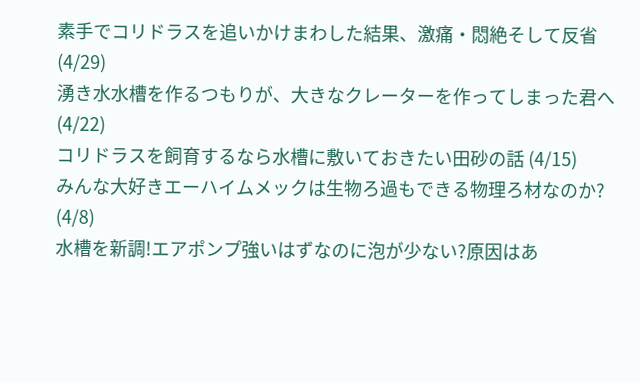素手でコリドラスを追いかけまわした結果、激痛・悶絶そして反省 (4/29)
湧き水水槽を作るつもりが、大きなクレーターを作ってしまった君へ (4/22)
コリドラスを飼育するなら水槽に敷いておきたい田砂の話 (4/15)
みんな大好きエーハイムメックは生物ろ過もできる物理ろ材なのか? (4/8)
水槽を新調!エアポンプ強いはずなのに泡が少ない?原因はあ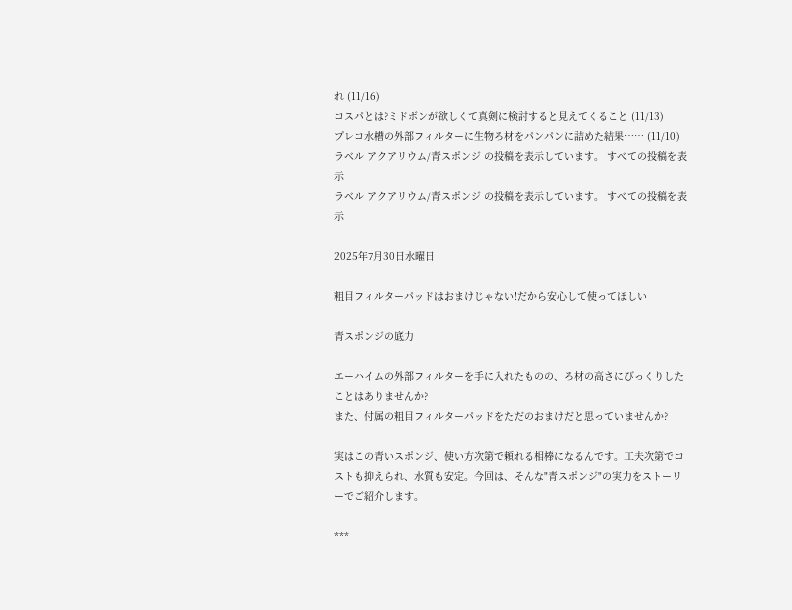れ (11/16)
コスパとは?ミドボンが欲しくて真剣に検討すると見えてくること (11/13)
プレコ水槽の外部フィルターに生物ろ材をパンパンに詰めた結果…… (11/10)
ラベル アクアリウム/青スポンジ の投稿を表示しています。 すべての投稿を表示
ラベル アクアリウム/青スポンジ の投稿を表示しています。 すべての投稿を表示

2025年7月30日水曜日

粗目フィルターパッドはおまけじゃない!だから安心して使ってほしい

青スポンジの底力

エーハイムの外部フィルターを手に入れたものの、ろ材の高さにびっくりしたことはありませんか?
また、付属の粗目フィルターパッドをただのおまけだと思っていませんか?

実はこの青いスポンジ、使い方次第で頼れる相棒になるんです。工夫次第でコストも抑えられ、水質も安定。今回は、そんな"青スポンジ"の実力をストーリーでご紹介します。

***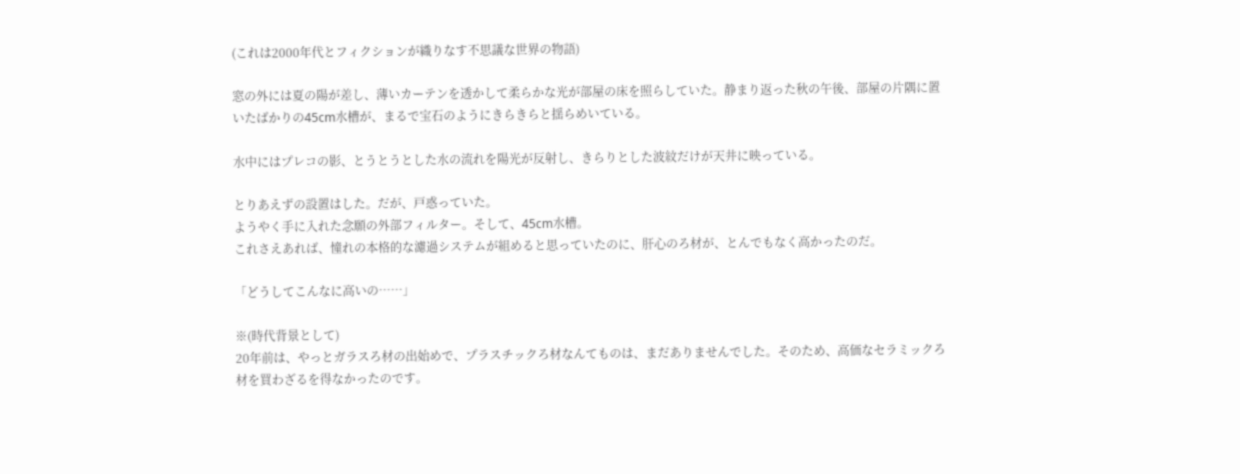(これは2000年代とフィクションが織りなす不思議な世界の物語)

窓の外には夏の陽が差し、薄いカーテンを透かして柔らかな光が部屋の床を照らしていた。静まり返った秋の午後、部屋の片隅に置いたばかりの45cm水槽が、まるで宝石のようにきらきらと揺らめいている。

水中にはプレコの影、とうとうとした水の流れを陽光が反射し、きらりとした波紋だけが天井に映っている。

とりあえずの設置はした。だが、戸惑っていた。
ようやく手に入れた念願の外部フィルター。そして、45cm水槽。
これさえあれば、憧れの本格的な濾過システムが組めると思っていたのに、肝心のろ材が、とんでもなく高かったのだ。

「どうしてこんなに高いの……」

※(時代背景として)
20年前は、やっとガラスろ材の出始めで、プラスチックろ材なんてものは、まだありませんでした。そのため、高価なセラミックろ材を買わざるを得なかったのです。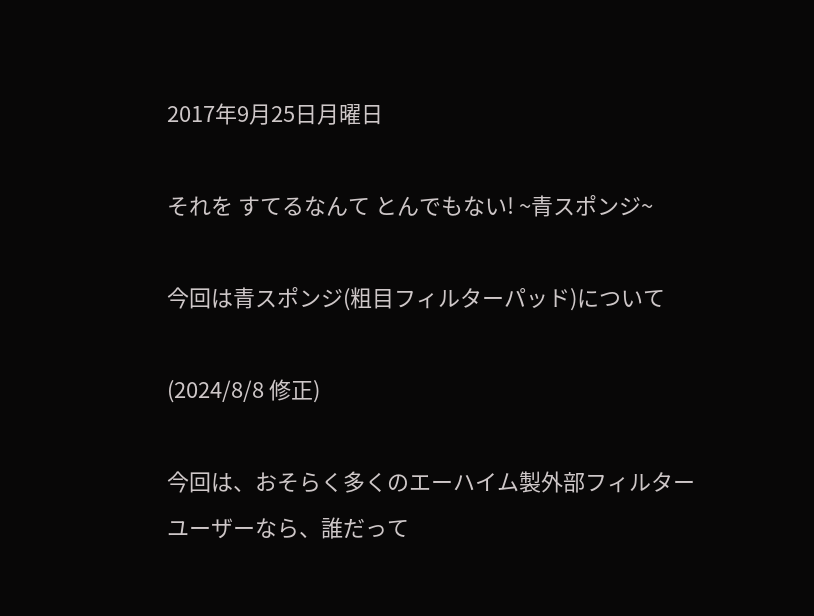2017年9月25日月曜日

それを すてるなんて とんでもない! ~青スポンジ~

今回は青スポンジ(粗目フィルターパッド)について

(2024/8/8 修正)

今回は、おそらく多くのエーハイム製外部フィルターユーザーなら、誰だって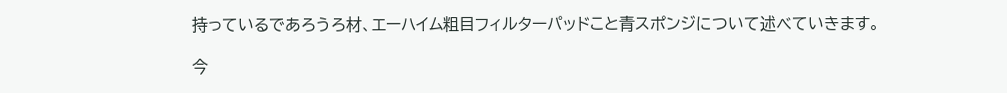持っているであろうろ材、エーハイム粗目フィルターパッドこと青スポンジについて述べていきます。

今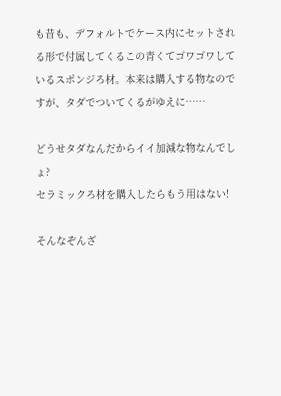も昔も、デフォルトでケース内にセットされる形で付属してくるこの青くてゴワゴワしているスポンジろ材。本来は購入する物なのですが、タダでついてくるがゆえに……

どうせタダなんだからイイ加減な物なんでしょ?
セラミックろ材を購入したらもう用はない!

そんなぞんざ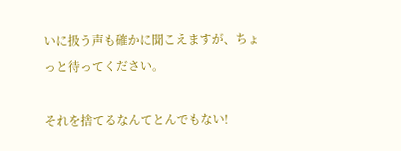いに扱う声も確かに聞こえますが、ちょっと待ってください。

それを捨てるなんてとんでもない!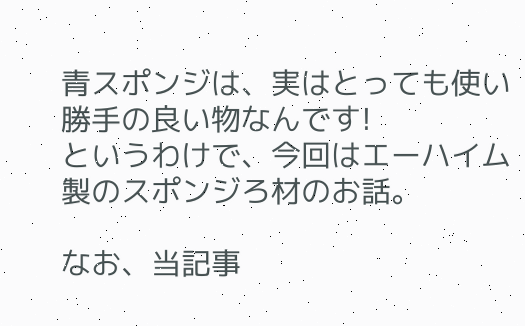青スポンジは、実はとっても使い勝手の良い物なんです!
というわけで、今回はエーハイム製のスポンジろ材のお話。

なお、当記事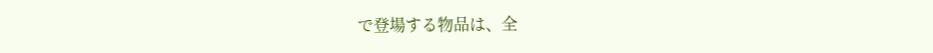で登場する物品は、全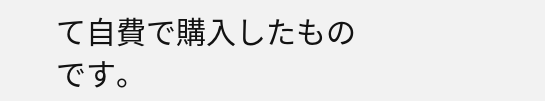て自費で購入したものです。